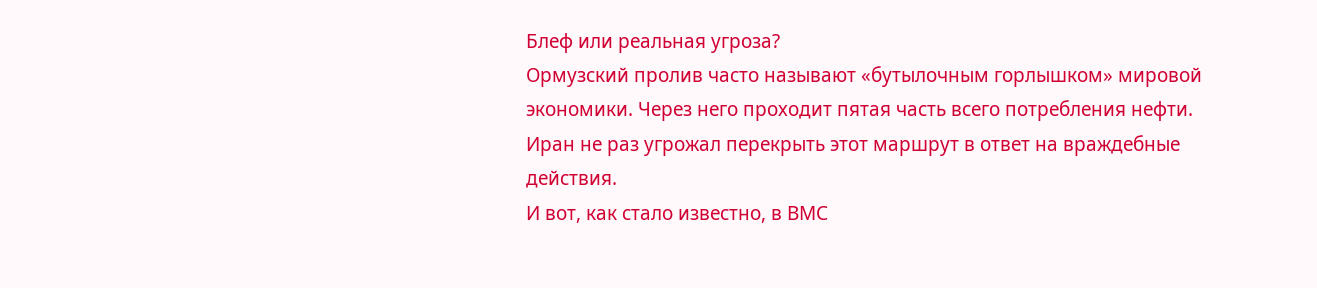Блеф или реальная угроза?
Ормузский пролив часто называют «бутылочным горлышком» мировой экономики. Через него проходит пятая часть всего потребления нефти. Иран не раз угрожал перекрыть этот маршрут в ответ на враждебные действия.
И вот, как стало известно, в ВМС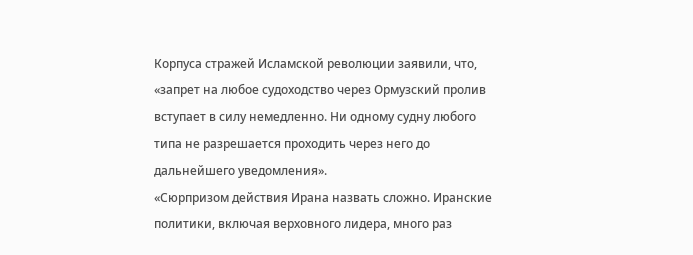Корпуса стражей Исламской революции заявили, что, «запрет на любое судоходство через Ормузский пролив вступает в силу немедленно. Ни одному судну любого типа не разрешается проходить через него до дальнейшего уведомления».
«Сюрпризом действия Ирана назвать сложно. Иранские политики, включая верховного лидера, много раз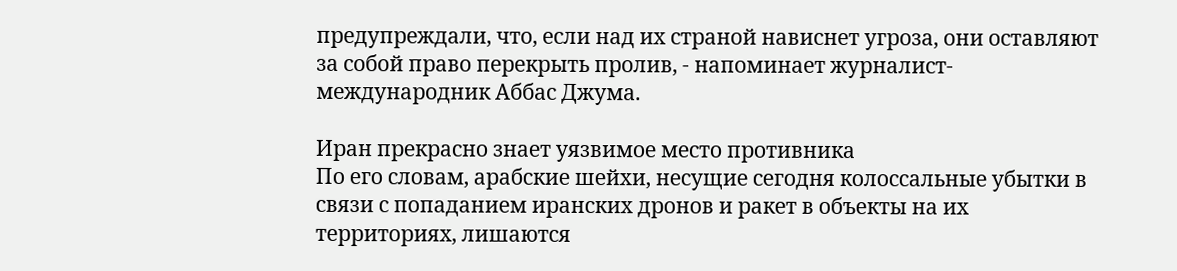предупреждали, что, если над их страной нависнет угроза, они оставляют за собой право перекрыть пролив, - напоминает журналист-международник Аббас Джума.

Иран прекрасно знает уязвимое место противника
По его словам, арабские шейхи, несущие сегодня колоссальные убытки в связи с попаданием иранских дронов и ракет в объекты на их территориях, лишаются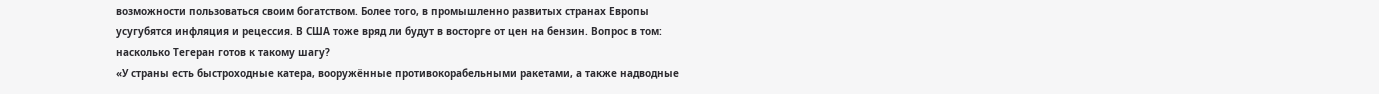возможности пользоваться своим богатством. Более того, в промышленно развитых странах Европы усугубятся инфляция и рецессия. В США тоже вряд ли будут в восторге от цен на бензин. Вопрос в том: насколько Тегеран готов к такому шагу?
«У страны есть быстроходные катера, вооружённые противокорабельными ракетами, а также надводные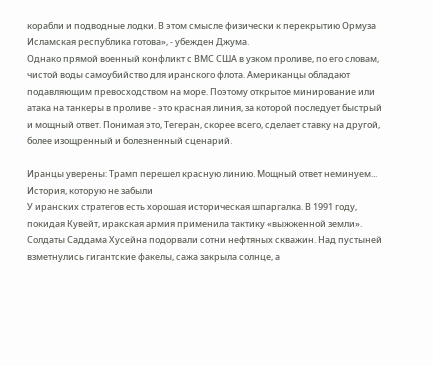корабли и подводные лодки. В этом смысле физически к перекрытию Ормуза Исламская республика готова», - убежден Джума.
Однако прямой военный конфликт с ВМС США в узком проливе, по его словам, чистой воды самоубийство для иранского флота. Американцы обладают подавляющим превосходством на море. Поэтому открытое минирование или атака на танкеры в проливе - это красная линия, за которой последует быстрый и мощный ответ. Понимая это, Тегеран, скорее всего, сделает ставку на другой, более изощренный и болезненный сценарий.

Иранцы уверены: Трамп перешел красную линию. Мощный ответ неминуем...
История, которую не забыли
У иранских стратегов есть хорошая историческая шпаргалка. В 1991 году, покидая Кувейт, иракская армия применила тактику «выжженной земли». Солдаты Саддама Хусейна подорвали сотни нефтяных скважин. Над пустыней взметнулись гигантские факелы, сажа закрыла солнце, а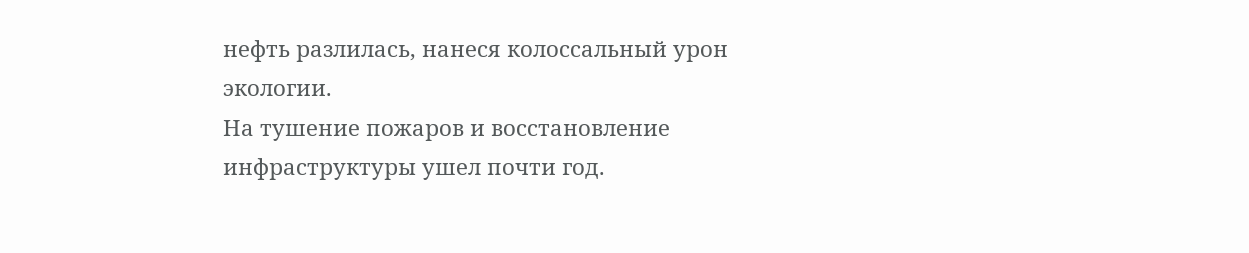нефть разлилась, нанеся колоссальный урон экологии.
На тушение пожаров и восстановление инфраструктуры ушел почти год.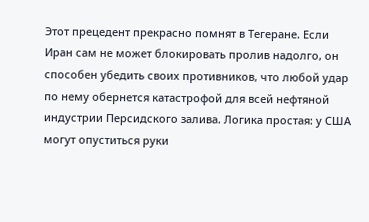Этот прецедент прекрасно помнят в Тегеране. Если Иран сам не может блокировать пролив надолго, он способен убедить своих противников, что любой удар по нему обернется катастрофой для всей нефтяной индустрии Персидского залива. Логика простая: у США могут опуститься руки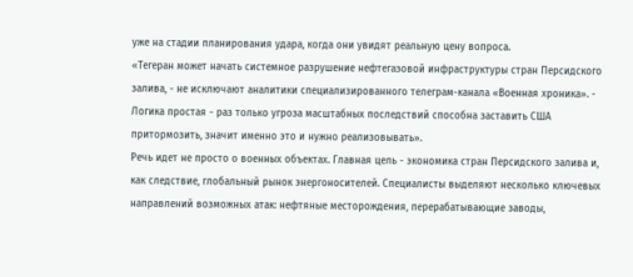уже на стадии планирования удара, когда они увидят реальную цену вопроса.
«Тегеран может начать системное разрушение нефтегазовой инфраструктуры стран Персидского залива, - не исключают аналитики специализированного телеграм-канала «Военная хроника». - Логика простая - раз только угроза масштабных последствий способна заставить США притормозить, значит именно это и нужно реализовывать».
Речь идет не просто о военных объектах. Главная цель - экономика стран Персидского залива и, как следствие, глобальный рынок энергоносителей. Специалисты выделяют несколько ключевых направлений возможных атак: нефтяные месторождения, перерабатывающие заводы,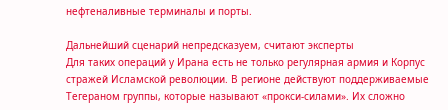нефтеналивные терминалы и порты.

Дальнейший сценарий непредсказуем, считают эксперты
Для таких операций у Ирана есть не только регулярная армия и Корпус стражей Исламской революции. В регионе действуют поддерживаемые Тегераном группы, которые называют «прокси-силами». Их сложно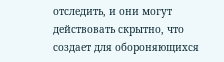отследить, и они могут действовать скрытно, что создает для обороняющихся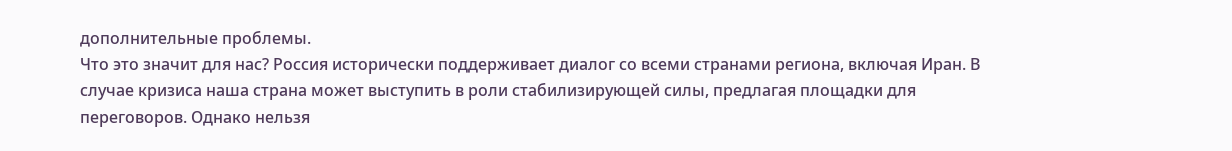дополнительные проблемы.
Что это значит для нас? Россия исторически поддерживает диалог со всеми странами региона, включая Иран. В случае кризиса наша страна может выступить в роли стабилизирующей силы, предлагая площадки для переговоров. Однако нельзя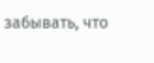забывать, что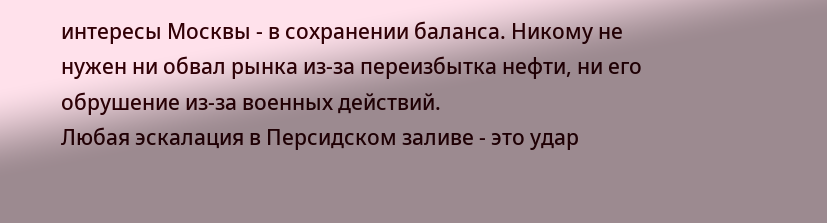интересы Москвы - в сохранении баланса. Никому не нужен ни обвал рынка из-за переизбытка нефти, ни его обрушение из-за военных действий.
Любая эскалация в Персидском заливе - это удар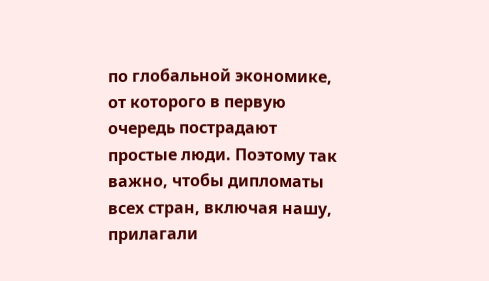по глобальной экономике, от которого в первую очередь пострадают простые люди. Поэтому так важно, чтобы дипломаты всех стран, включая нашу, прилагали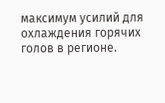максимум усилий для охлаждения горячих голов в регионе.